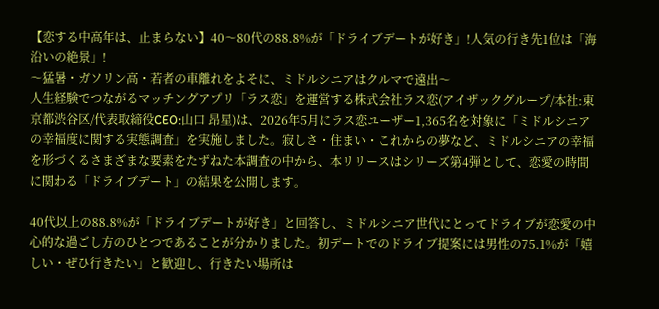【恋する中高年は、止まらない】40〜80代の88.8%が「ドライブデートが好き」!人気の行き先1位は「海沿いの絶景」!
〜猛暑・ガソリン高・若者の車離れをよそに、ミドルシニアはクルマで遠出〜
人生経験でつながるマッチングアプリ「ラス恋」を運営する株式会社ラス恋(アイザックグループ/本社:東京都渋谷区/代表取締役CEO:山口 昂星)は、2026年5月にラス恋ユーザー1,365名を対象に「ミドルシニアの幸福度に関する実態調査」を実施しました。寂しさ・住まい・これからの夢など、ミドルシニアの幸福を形づくるさまざまな要素をたずねた本調査の中から、本リリースはシリーズ第4弾として、恋愛の時間に関わる「ドライブデート」の結果を公開します。

40代以上の88.8%が「ドライブデートが好き」と回答し、ミドルシニア世代にとってドライブが恋愛の中心的な過ごし方のひとつであることが分かりました。初デートでのドライブ提案には男性の75.1%が「嬉しい・ぜひ行きたい」と歓迎し、行きたい場所は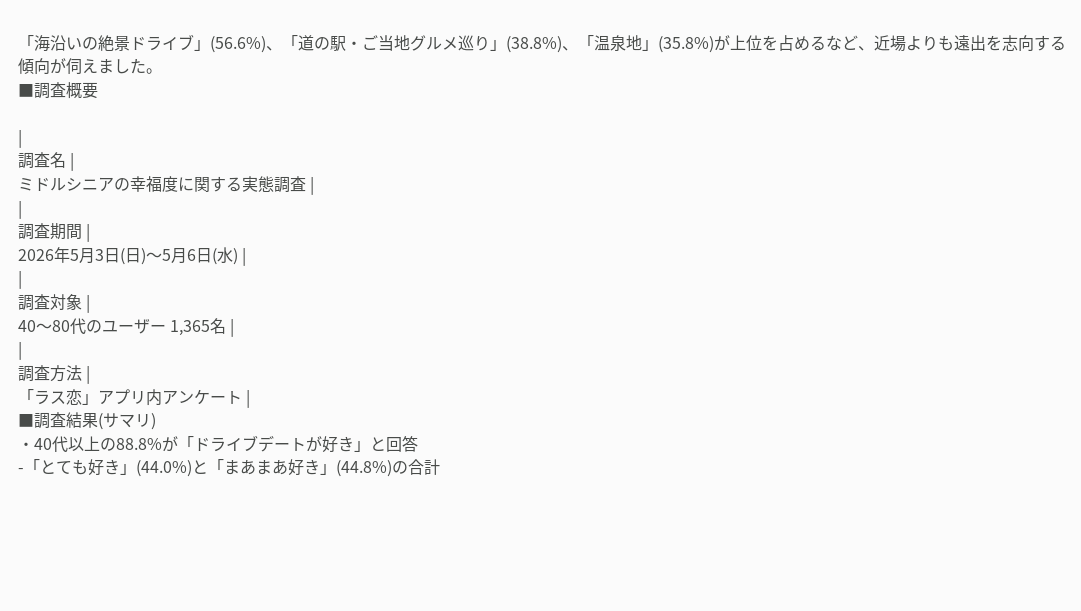「海沿いの絶景ドライブ」(56.6%)、「道の駅・ご当地グルメ巡り」(38.8%)、「温泉地」(35.8%)が上位を占めるなど、近場よりも遠出を志向する傾向が伺えました。
■調査概要

|
調査名 |
ミドルシニアの幸福度に関する実態調査 |
|
調査期間 |
2026年5月3日(日)〜5月6日(水) |
|
調査対象 |
40〜80代のユーザー 1,365名 |
|
調査方法 |
「ラス恋」アプリ内アンケート |
■調査結果(サマリ)
・40代以上の88.8%が「ドライブデートが好き」と回答
-「とても好き」(44.0%)と「まあまあ好き」(44.8%)の合計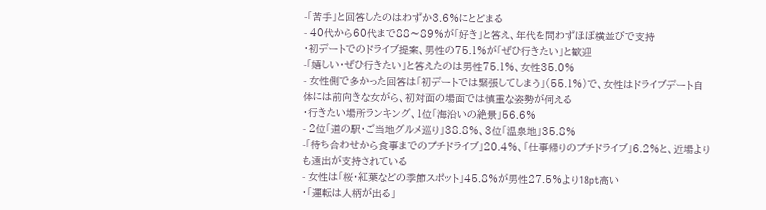-「苦手」と回答したのはわずか3.6%にとどまる
- 40代から60代まで88〜89%が「好き」と答え、年代を問わずほぼ横並びで支持
・初デートでのドライブ提案、男性の75.1%が「ぜひ行きたい」と歓迎
-「嬉しい・ぜひ行きたい」と答えたのは男性75.1%、女性35.0%
- 女性側で多かった回答は「初デートでは緊張してしまう」(55.1%)で、女性はドライブデート自体には前向きな女がら、初対面の場面では慎重な姿勢が伺える
・行きたい場所ランキング、1位「海沿いの絶景」56.6%
- 2位「道の駅・ご当地グルメ巡り」38.8%、3位「温泉地」35.8%
-「待ち合わせから食事までのプチドライブ」20.4%、「仕事帰りのプチドライブ」6.2%と、近場よりも遠出が支持されている
- 女性は「桜・紅葉などの季節スポット」45.8%が男性27.5%より18pt高い
・「運転は人柄が出る」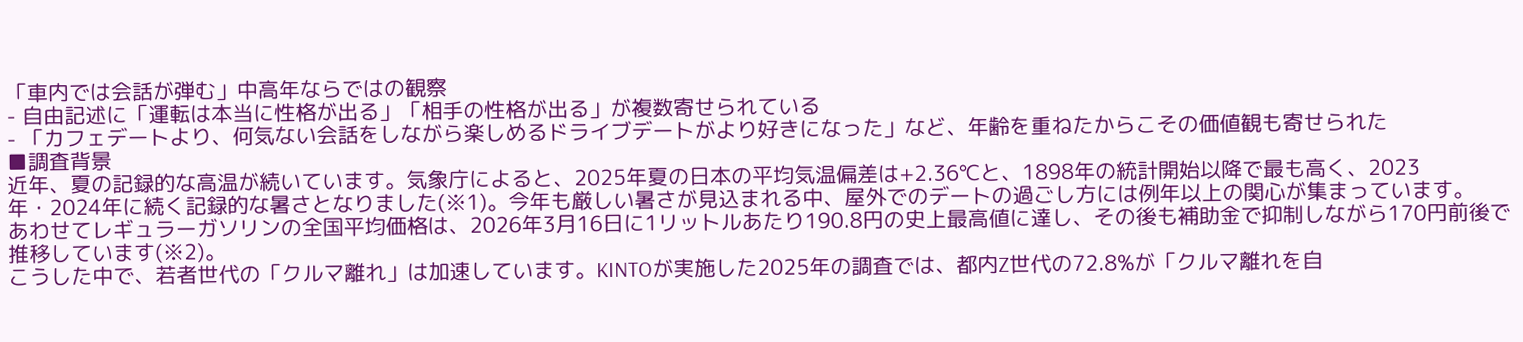「車内では会話が弾む」中高年ならではの観察
- 自由記述に「運転は本当に性格が出る」「相手の性格が出る」が複数寄せられている
- 「カフェデートより、何気ない会話をしながら楽しめるドライブデートがより好きになった」など、年齢を重ねたからこその価値観も寄せられた
■調査背景
近年、夏の記録的な高温が続いています。気象庁によると、2025年夏の日本の平均気温偏差は+2.36℃と、1898年の統計開始以降で最も高く、2023年・2024年に続く記録的な暑さとなりました(※1)。今年も厳しい暑さが見込まれる中、屋外でのデートの過ごし方には例年以上の関心が集まっています。
あわせてレギュラーガソリンの全国平均価格は、2026年3月16日に1リットルあたり190.8円の史上最高値に達し、その後も補助金で抑制しながら170円前後で推移しています(※2)。
こうした中で、若者世代の「クルマ離れ」は加速しています。KINTOが実施した2025年の調査では、都内Z世代の72.8%が「クルマ離れを自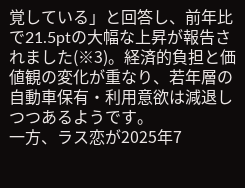覚している」と回答し、前年比で21.5ptの大幅な上昇が報告されました(※3)。経済的負担と価値観の変化が重なり、若年層の自動車保有・利用意欲は減退しつつあるようです。
一方、ラス恋が2025年7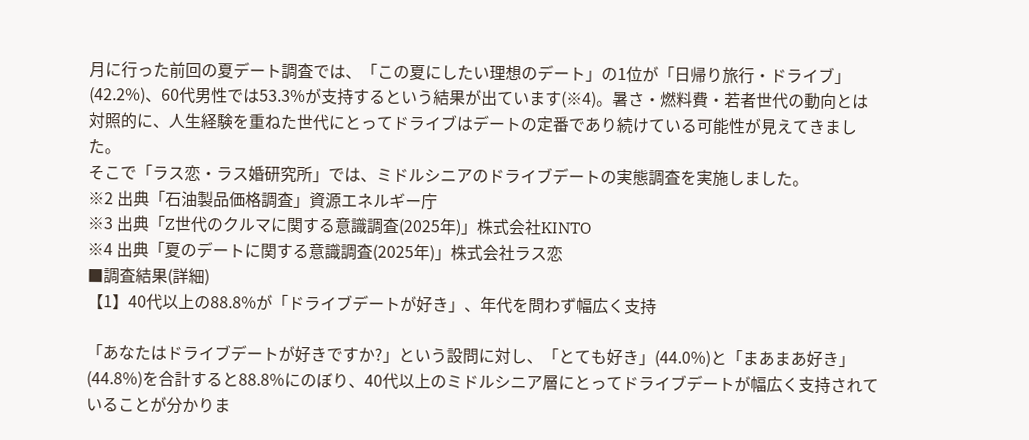月に行った前回の夏デート調査では、「この夏にしたい理想のデート」の1位が「日帰り旅行・ドライブ」(42.2%)、60代男性では53.3%が支持するという結果が出ています(※4)。暑さ・燃料費・若者世代の動向とは対照的に、人生経験を重ねた世代にとってドライブはデートの定番であり続けている可能性が見えてきました。
そこで「ラス恋・ラス婚研究所」では、ミドルシニアのドライブデートの実態調査を実施しました。
※2 出典「石油製品価格調査」資源エネルギー庁
※3 出典「Z世代のクルマに関する意識調査(2025年)」株式会社KINTO
※4 出典「夏のデートに関する意識調査(2025年)」株式会社ラス恋
■調査結果(詳細)
【1】40代以上の88.8%が「ドライブデートが好き」、年代を問わず幅広く支持

「あなたはドライブデートが好きですか?」という設問に対し、「とても好き」(44.0%)と「まあまあ好き」(44.8%)を合計すると88.8%にのぼり、40代以上のミドルシニア層にとってドライブデートが幅広く支持されていることが分かりま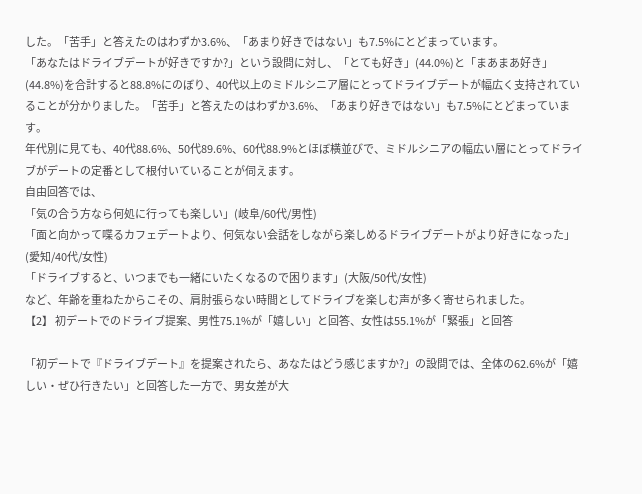した。「苦手」と答えたのはわずか3.6%、「あまり好きではない」も7.5%にとどまっています。
「あなたはドライブデートが好きですか?」という設問に対し、「とても好き」(44.0%)と「まあまあ好き」(44.8%)を合計すると88.8%にのぼり、40代以上のミドルシニア層にとってドライブデートが幅広く支持されていることが分かりました。「苦手」と答えたのはわずか3.6%、「あまり好きではない」も7.5%にとどまっています。
年代別に見ても、40代88.6%、50代89.6%、60代88.9%とほぼ横並びで、ミドルシニアの幅広い層にとってドライブがデートの定番として根付いていることが伺えます。
自由回答では、
「気の合う方なら何処に行っても楽しい」(岐阜/60代/男性)
「面と向かって喋るカフェデートより、何気ない会話をしながら楽しめるドライブデートがより好きになった」(愛知/40代/女性)
「ドライブすると、いつまでも一緒にいたくなるので困ります」(大阪/50代/女性)
など、年齢を重ねたからこその、肩肘張らない時間としてドライブを楽しむ声が多く寄せられました。
【2】 初デートでのドライブ提案、男性75.1%が「嬉しい」と回答、女性は55.1%が「緊張」と回答

「初デートで『ドライブデート』を提案されたら、あなたはどう感じますか?」の設問では、全体の62.6%が「嬉しい・ぜひ行きたい」と回答した一方で、男女差が大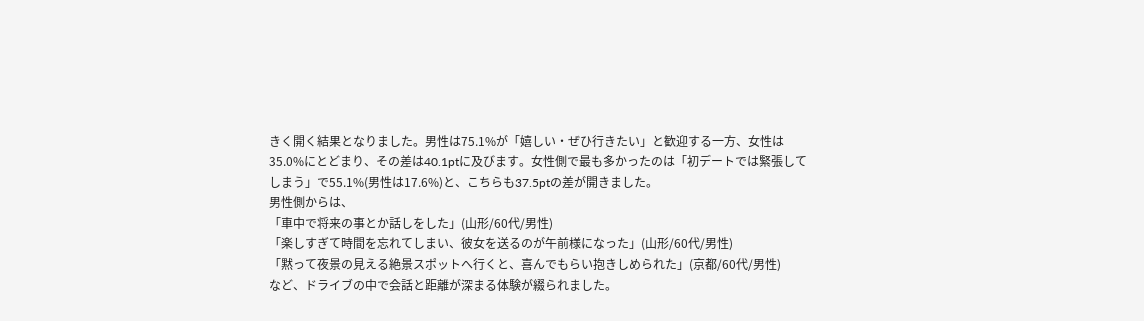きく開く結果となりました。男性は75.1%が「嬉しい・ぜひ行きたい」と歓迎する一方、女性は35.0%にとどまり、その差は40.1ptに及びます。女性側で最も多かったのは「初デートでは緊張してしまう」で55.1%(男性は17.6%)と、こちらも37.5ptの差が開きました。
男性側からは、
「車中で将来の事とか話しをした」(山形/60代/男性)
「楽しすぎて時間を忘れてしまい、彼女を送るのが午前様になった」(山形/60代/男性)
「黙って夜景の見える絶景スポットへ行くと、喜んでもらい抱きしめられた」(京都/60代/男性)
など、ドライブの中で会話と距離が深まる体験が綴られました。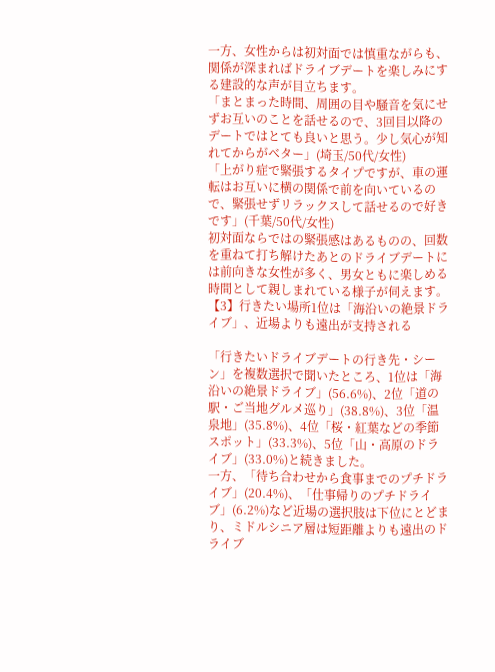一方、女性からは初対面では慎重ながらも、関係が深まればドライブデートを楽しみにする建設的な声が目立ちます。
「まとまった時間、周囲の目や騒音を気にせずお互いのことを話せるので、3回目以降のデートではとても良いと思う。少し気心が知れてからがベター」(埼玉/50代/女性)
「上がり症で緊張するタイプですが、車の運転はお互いに横の関係で前を向いているので、緊張せずリラックスして話せるので好きです」(千葉/50代/女性)
初対面ならではの緊張感はあるものの、回数を重ねて打ち解けたあとのドライブデートには前向きな女性が多く、男女ともに楽しめる時間として親しまれている様子が伺えます。
【3】行きたい場所1位は「海沿いの絶景ドライブ」、近場よりも遠出が支持される

「行きたいドライブデートの行き先・シーン」を複数選択で聞いたところ、1位は「海沿いの絶景ドライブ」(56.6%)、2位「道の駅・ご当地グルメ巡り」(38.8%)、3位「温泉地」(35.8%)、4位「桜・紅葉などの季節スポット」(33.3%)、5位「山・高原のドライブ」(33.0%)と続きました。
一方、「待ち合わせから食事までのプチドライブ」(20.4%)、「仕事帰りのプチドライブ」(6.2%)など近場の選択肢は下位にとどまり、ミドルシニア層は短距離よりも遠出のドライブ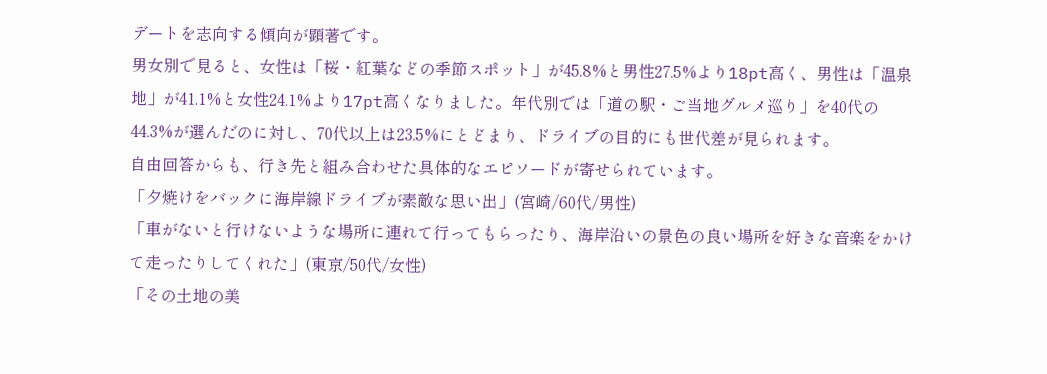デートを志向する傾向が顕著です。
男女別で見ると、女性は「桜・紅葉などの季節スポット」が45.8%と男性27.5%より18pt高く、男性は「温泉地」が41.1%と女性24.1%より17pt高くなりました。年代別では「道の駅・ご当地グルメ巡り」を40代の44.3%が選んだのに対し、70代以上は23.5%にとどまり、ドライブの目的にも世代差が見られます。
自由回答からも、行き先と組み合わせた具体的なエピソードが寄せられています。
「夕焼けをバックに海岸線ドライブが素敵な思い出」(宮崎/60代/男性)
「車がないと行けないような場所に連れて行ってもらったり、海岸沿いの景色の良い場所を好きな音楽をかけて走ったりしてくれた」(東京/50代/女性)
「その土地の美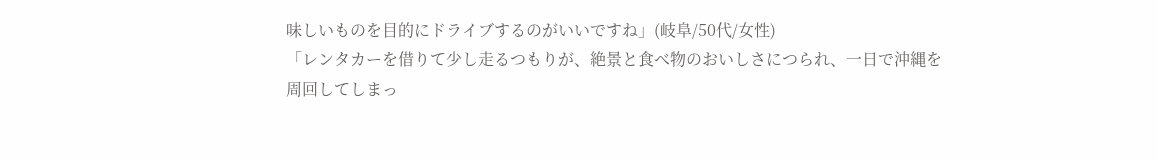味しいものを目的にドライブするのがいいですね」(岐阜/50代/女性)
「レンタカーを借りて少し走るつもりが、絶景と食べ物のおいしさにつられ、一日で沖縄を周回してしまっ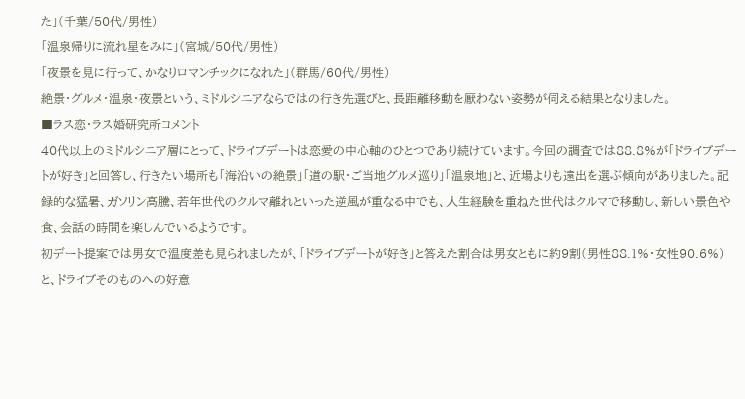た」(千葉/50代/男性)
「温泉帰りに流れ星をみに」(宮城/50代/男性)
「夜景を見に行って、かなりロマンチックになれた」(群馬/60代/男性)
絶景・グルメ・温泉・夜景という、ミドルシニアならではの行き先選びと、長距離移動を厭わない姿勢が伺える結果となりました。
■ラス恋・ラス婚研究所コメント
40代以上のミドルシニア層にとって、ドライブデートは恋愛の中心軸のひとつであり続けています。今回の調査では88.8%が「ドライブデートが好き」と回答し、行きたい場所も「海沿いの絶景」「道の駅・ご当地グルメ巡り」「温泉地」と、近場よりも遠出を選ぶ傾向がありました。記録的な猛暑、ガソリン高騰、若年世代のクルマ離れといった逆風が重なる中でも、人生経験を重ねた世代はクルマで移動し、新しい景色や食、会話の時間を楽しんでいるようです。
初デート提案では男女で温度差も見られましたが、「ドライブデートが好き」と答えた割合は男女ともに約9割(男性88.1%・女性90.6%)と、ドライブそのものへの好意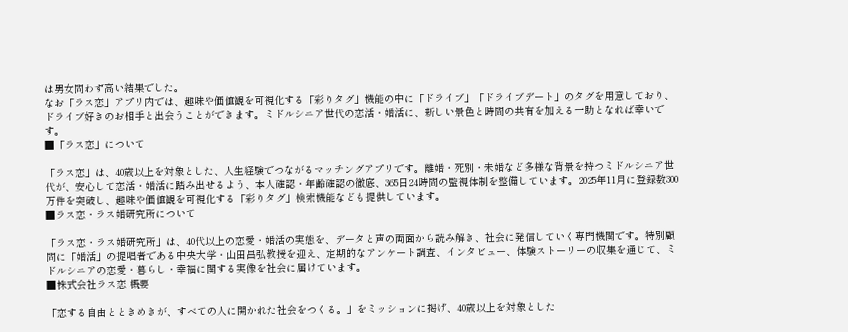は男女問わず高い結果でした。
なお「ラス恋」アプリ内では、趣味や価値観を可視化する「彩りタグ」機能の中に「ドライブ」「ドライブデート」のタグを用意しており、ドライブ好きのお相手と出会うことができます。ミドルシニア世代の恋活・婚活に、新しい景色と時間の共有を加える一助となれば幸いです。
■「ラス恋」について

「ラス恋」は、40歳以上を対象とした、人生経験でつながるマッチングアプリです。離婚・死別・未婚など多様な背景を持つミドルシニア世代が、安心して恋活・婚活に踏み出せるよう、本人確認・年齢確認の徹底、365日24時間の監視体制を整備しています。2025年11月に登録数300万件を突破し、趣味や価値観を可視化する「彩りタグ」検索機能なども提供しています。
■ラス恋・ラス婚研究所について

「ラス恋・ラス婚研究所」は、40代以上の恋愛・婚活の実態を、データと声の両面から読み解き、社会に発信していく専門機関です。特別顧問に「婚活」の提唱者である中央大学・山田昌弘教授を迎え、定期的なアンケート調査、インタビュー、体験ストーリーの収集を通じて、ミドルシニアの恋愛・暮らし・幸福に関する実像を社会に届けています。
■株式会社ラス恋 概要

「恋する自由とときめきが、すべての人に開かれた社会をつくる。」をミッションに掲げ、40歳以上を対象とした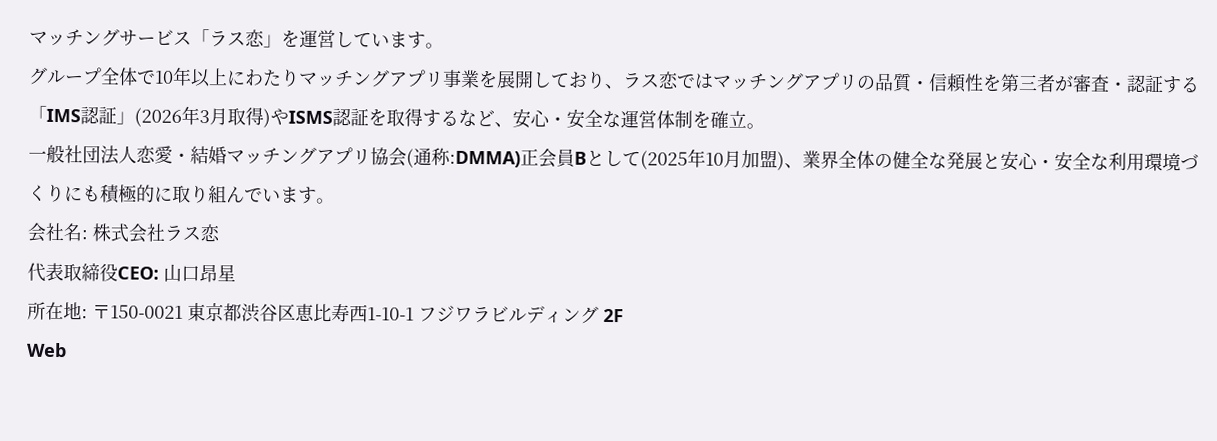マッチングサービス「ラス恋」を運営しています。
グループ全体で10年以上にわたりマッチングアプリ事業を展開しており、ラス恋ではマッチングアプリの品質・信頼性を第三者が審査・認証する「IMS認証」(2026年3月取得)やISMS認証を取得するなど、安心・安全な運営体制を確立。
一般社団法人恋愛・結婚マッチングアプリ協会(通称:DMMA)正会員Bとして(2025年10月加盟)、業界全体の健全な発展と安心・安全な利用環境づくりにも積極的に取り組んでいます。
会社名: 株式会社ラス恋
代表取締役CEO: 山口昂星
所在地: 〒150-0021 東京都渋谷区恵比寿西1-10-1 フジワラビルディング 2F
Web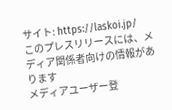サイト: https://laskoi.jp/
このプレスリリースには、メディア関係者向けの情報があります
メディアユーザー登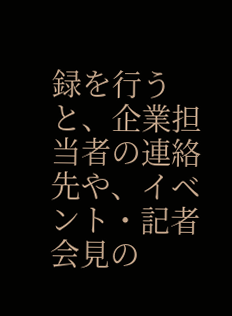録を行うと、企業担当者の連絡先や、イベント・記者会見の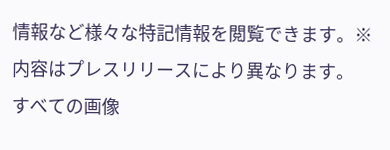情報など様々な特記情報を閲覧できます。※内容はプレスリリースにより異なります。
すべての画像